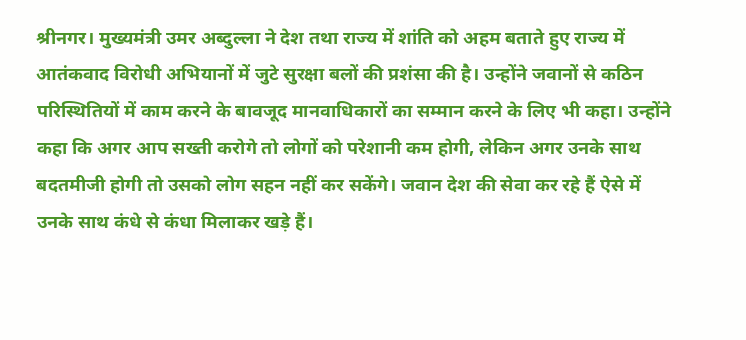श्रीनगर। मुख्यमंत्री उमर अब्दुल्ला ने देश तथा राज्य में शांति को अहम बताते हुए राज्य में आतंकवाद विरोधी अभियानों में जुटे सुरक्षा बलों की प्रशंसा की है। उन्होंने जवानों से कठिन परिस्थितियों में काम करने के बावजूद मानवाधिकारों का सम्मान करने के लिए भी कहा। उन्होंने कहा कि अगर आप सख्ती करोगे तो लोगों को परेशानी कम होगी, लेकिन अगर उनके साथ बदतमीजी होगी तो उसको लोग सहन नहीं कर सकेंगे। जवान देश की सेवा कर रहे हैं ऐसे में उनके साथ कंधे से कंधा मिलाकर खड़े हैं।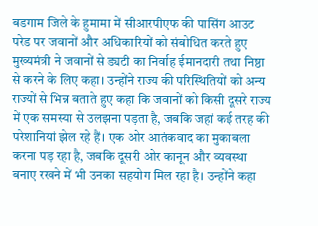बडगाम जिले के हुमामा में सीआरपीएफ की पासिंग आउट परेड पर जवानों और अधिकारियों को संबोधित करते हुए मुख्यमंत्री ने जवानों से ड्यटी का निर्वाह ईमानदारी तथा निष्ठा से करने के लिए कहा। उन्होंने राज्य की परिस्थितियों को अन्य राज्यों से भिन्न बताते हुए कहा कि जवानों को किसी दूसरे राज्य में एक समस्या से उलझना पड़ता है, जबकि जहां कई तरह की परेशानियां झेल रहे हैं। एक ओर आतंकवाद का मुकाबला करना पड़ रहा है, जबकि दूसरी ओर कानून और व्यवस्था बनाए रखने में भी उनका सहयोग मिल रहा है। उन्होंने कहा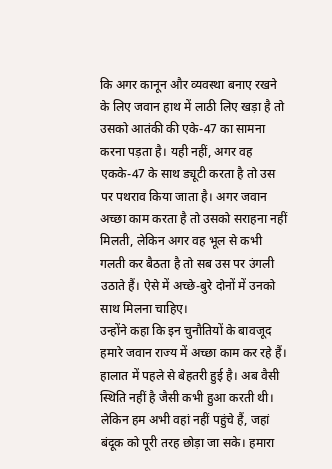कि अगर कानून और व्यवस्था बनाए रखने के लिए जवान हाथ में लाठी लिए खड़ा है तो उसको आतंकी की एके-47 का सामना करना पड़ता है। यही नहीं, अगर वह एकके-47 के साथ ड्यूटी करता है तो उस पर पथराव किया जाता है। अगर जवान अच्छा काम करता है तो उसको सराहना नहीं मिलती, लेकिन अगर वह भूल से कभी गलती कर बैठता है तो सब उस पर उंगली उठाते हैं। ऐसे में अच्छे-बुरे दोनों में उनको साथ मिलना चाहिए।
उन्होंने कहा कि इन चुनौतियों के बावजूद हमारे जवान राज्य में अच्छा काम कर रहे हैं। हालात में पहले से बेहतरी हुई है। अब वैसी स्थिति नहीं है जैसी कभी हुआ करती थी। लेकिन हम अभी वहां नहीं पहुंचे हैं, जहां बंदूक को पूरी तरह छोड़ा जा सके। हमारा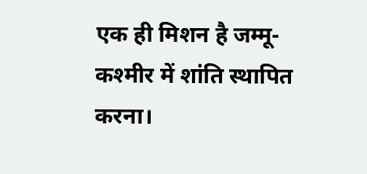एक ही मिशन है जम्मू-कश्मीर में शांति स्थापित करना।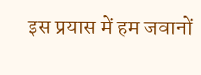इस प्रयास में हम जवानों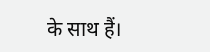के साथ हैं।